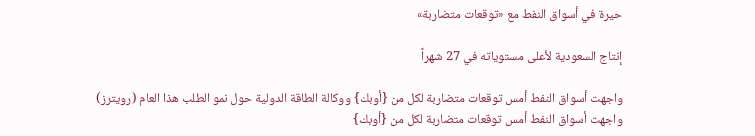حيرة في أسواق النفط مع «توقعات متضاربة»

إنتاج السعودية لأعلى مستوياته في 27 شهراً

واجهت أسواق النفط أمس توقعات متضاربة لكل من {أوبك} ووكالة الطاقة الدولية حول نمو الطلب هذا العام (رويترز)
واجهت أسواق النفط أمس توقعات متضاربة لكل من {أوبك}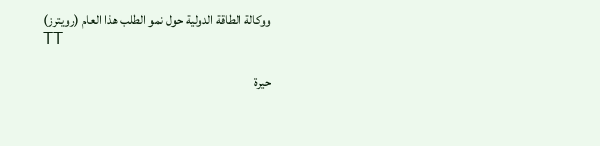ووكالة الطاقة الدولية حول نمو الطلب هذا العام (رويترز)
TT

حيرة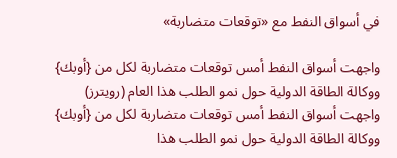في أسواق النفط مع «توقعات متضاربة»

واجهت أسواق النفط أمس توقعات متضاربة لكل من {أوبك} ووكالة الطاقة الدولية حول نمو الطلب هذا العام (رويترز)
واجهت أسواق النفط أمس توقعات متضاربة لكل من {أوبك} ووكالة الطاقة الدولية حول نمو الطلب هذا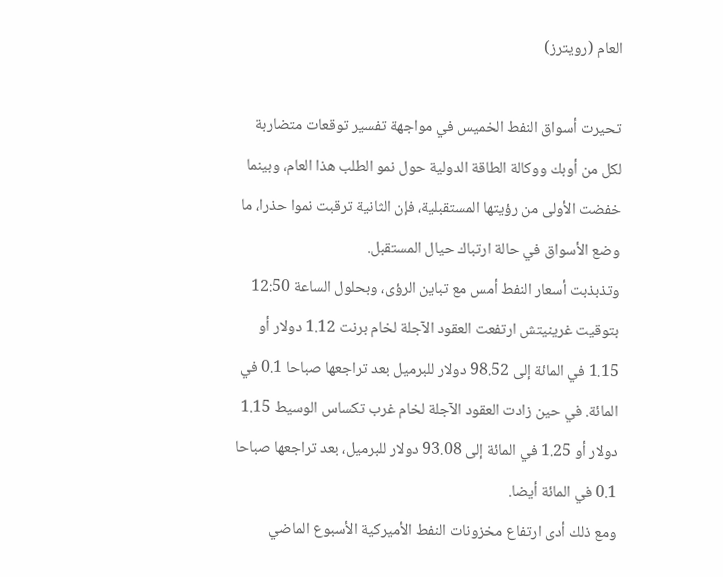العام (رويترز)

تحيرت أسواق النفط الخميس في مواجهة تفسير توقعات متضاربة لكل من أوبك ووكالة الطاقة الدولية حول نمو الطلب هذا العام، وبينما خفضت الأولى من رؤيتها المستقبلية، فإن الثانية ترقبت نموا حذرا، ما وضع الأسواق في حالة ارتباك حيال المستقبل.
وتذبذبت أسعار النفط أمس مع تباين الرؤى، وبحلول الساعة 12:50 بتوقيت غرينيتش ارتفعت العقود الآجلة لخام برنت 1.12 دولار أو 1.15 في المائة إلى 98.52 دولار للبرميل بعد تراجعها صباحا 0.1 في المائة. في حين زادت العقود الآجلة لخام غرب تكساس الوسيط 1.15 دولار أو 1.25 في المائة إلى 93.08 دولار للبرميل، بعد تراجعها صباحا 0.1 في المائة أيضا.
ومع ذلك أدى ارتفاع مخزونات النفط الأميركية الأسبوع الماضي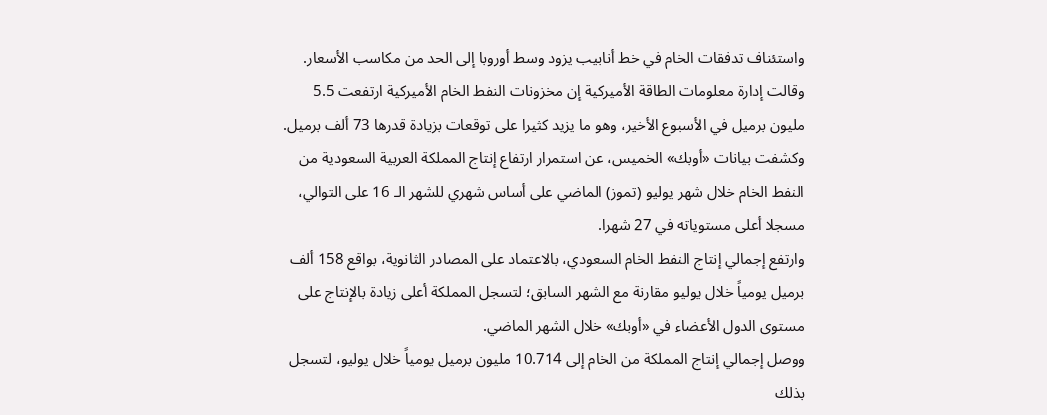واستئناف تدفقات الخام في خط أنابيب يزود وسط أوروبا إلى الحد من مكاسب الأسعار. وقالت إدارة معلومات الطاقة الأميركية إن مخزونات النفط الخام الأميركية ارتفعت 5.5 مليون برميل في الأسبوع الأخير، وهو ما يزيد كثيرا على توقعات بزيادة قدرها 73 ألف برميل.
وكشفت بيانات «أوبك» الخميس، عن استمرار ارتفاع إنتاج المملكة العربية السعودية من النفط الخام خلال شهر يوليو (تموز) الماضي على أساس شهري للشهر الـ 16 على التوالي، مسجلا أعلى مستوياته في 27 شهرا.
وارتفع إجمالي إنتاج النفط الخام السعودي، بالاعتماد على المصادر الثانوية، بواقع 158 ألف برميل يومياً خلال يوليو مقارنة مع الشهر السابق؛ لتسجل المملكة أعلى زيادة بالإنتاج على مستوى الدول الأعضاء في «أوبك» خلال الشهر الماضي.
ووصل إجمالي إنتاج المملكة من الخام إلى 10.714 مليون برميل يومياً خلال يوليو، لتسجل بذلك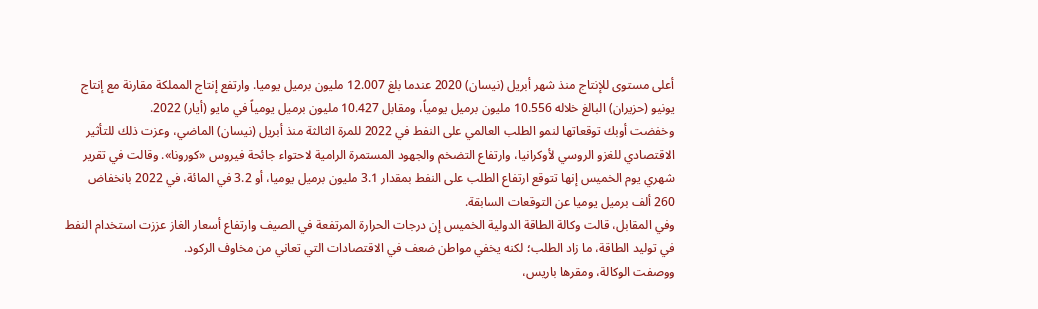أعلى مستوى للإنتاج منذ شهر أبريل (نيسان) 2020 عندما بلغ 12.007 مليون برميل يوميا. وارتفع إنتاج المملكة مقارنة مع إنتاج يونيو (حزيران) البالغ خلاله 10.556 مليون برميل يومياً، ومقابل 10.427 مليون برميل يومياً في مايو (أيار) 2022.
وخفضت أوبك توقعاتها لنمو الطلب العالمي على النفط في 2022 للمرة الثالثة منذ أبريل (نيسان) الماضي، وعزت ذلك للتأثير الاقتصادي للغزو الروسي لأوكرانيا، وارتفاع التضخم والجهود المستمرة الرامية لاحتواء جائحة فيروس «كورونا». وقالت في تقرير شهري يوم الخميس إنها تتوقع ارتفاع الطلب على النفط بمقدار 3.1 مليون برميل يوميا، أو 3.2 في المائة، في 2022 بانخفاض 260 ألف برميل يوميا عن التوقعات السابقة.
وفي المقابل، قالت وكالة الطاقة الدولية الخميس إن درجات الحرارة المرتفعة في الصيف وارتفاع أسعار الغاز عززت استخدام النفط في توليد الطاقة، ما زاد الطلب؛ لكنه يخفي مواطن ضعف في الاقتصادات التي تعاني من مخاوف الركود.
ووصفت الوكالة، ومقرها باريس،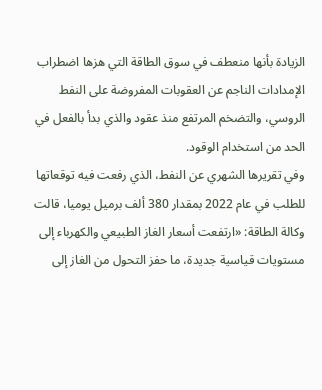الزيادة بأنها منعطف في سوق الطاقة التي هزها اضطراب الإمدادات الناجم عن العقوبات المفروضة على النفط الروسي، والتضخم المرتفع منذ عقود والذي بدأ بالفعل في الحد من استخدام الوقود.
وفي تقريرها الشهري عن النفط، الذي رفعت فيه توقعاتها للطلب في عام 2022 بمقدار 380 ألف برميل يوميا، قالت وكالة الطاقة: «ارتفعت أسعار الغاز الطبيعي والكهرباء إلى مستويات قياسية جديدة، ما حفز التحول من الغاز إلى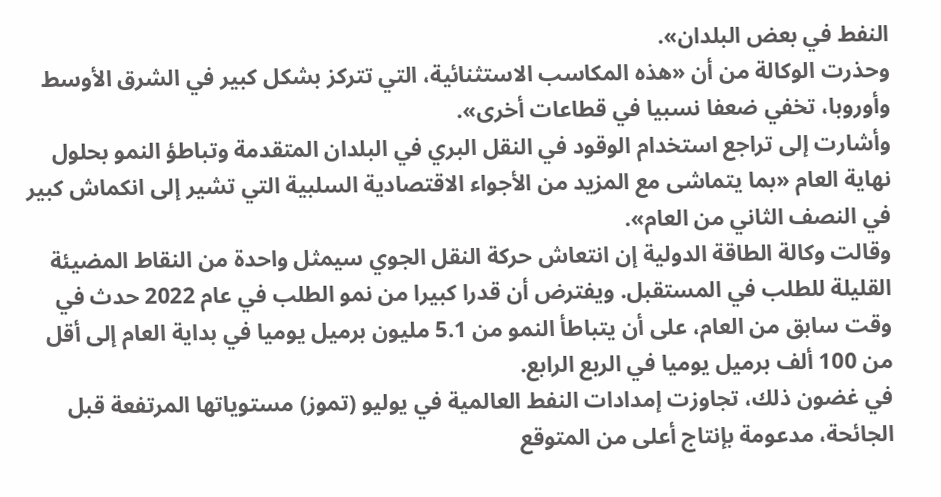النفط في بعض البلدان».
وحذرت الوكالة من أن «هذه المكاسب الاستثنائية، التي تتركز بشكل كبير في الشرق الأوسط وأوروبا، تخفي ضعفا نسبيا في قطاعات أخرى».
وأشارت إلى تراجع استخدام الوقود في النقل البري في البلدان المتقدمة وتباطؤ النمو بحلول نهاية العام «بما يتماشى مع المزيد من الأجواء الاقتصادية السلبية التي تشير إلى انكماش كبير في النصف الثاني من العام».
وقالت وكالة الطاقة الدولية إن انتعاش حركة النقل الجوي سيمثل واحدة من النقاط المضيئة القليلة للطلب في المستقبل. ويفترض أن قدرا كبيرا من نمو الطلب في عام 2022 حدث في وقت سابق من العام، على أن يتباطأ النمو من 5.1 مليون برميل يوميا في بداية العام إلى أقل من 100 ألف برميل يوميا في الربع الرابع.
في غضون ذلك، تجاوزت إمدادات النفط العالمية في يوليو (تموز) مستوياتها المرتفعة قبل الجائحة، مدعومة بإنتاج أعلى من المتوقع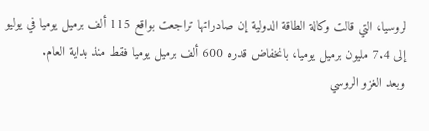لروسيا، التي قالت وكالة الطاقة الدولية إن صادراتها تراجعت بواقع 115 ألف برميل يوميا في يوليو إلى 7.4 مليون برميل يوميا، بانخفاض قدره 600 ألف برميل يوميا فقط منذ بداية العام.
وبعد الغزو الروسي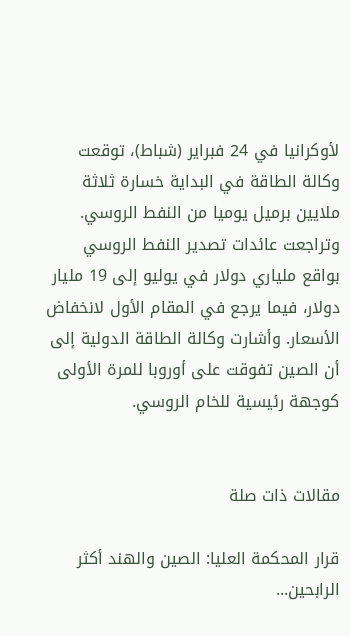لأوكرانيا في 24 فبراير (شباط)، توقعت وكالة الطاقة في البداية خسارة ثلاثة ملايين برميل يوميا من النفط الروسي. وتراجعت عائدات تصدير النفط الروسي بواقع ملياري دولار في يوليو إلى 19 مليار دولار، فيما يرجع في المقام الأول لانخفاض الأسعار. وأشارت وكالة الطاقة الدولية إلى أن الصين تفوقت على أوروبا للمرة الأولى كوجهة رئيسية للخام الروسي.


مقالات ذات صلة

قرار المحكمة العليا: الصين والهند أكثر الرابحين...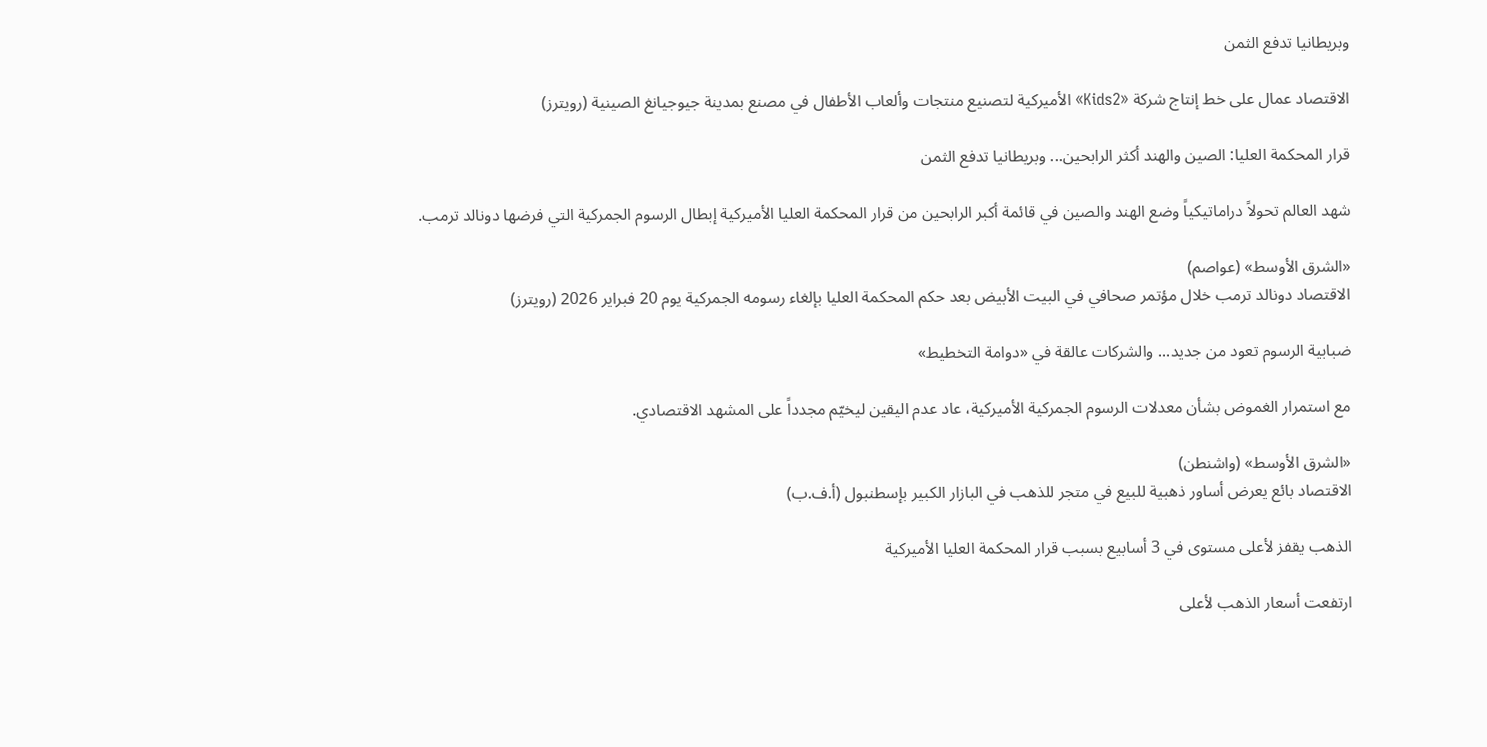وبريطانيا تدفع الثمن

الاقتصاد عمال على خط إنتاج شركة «Kids2» الأميركية لتصنيع منتجات وألعاب الأطفال في مصنع بمدينة جيوجيانغ الصينية (رويترز)

قرار المحكمة العليا: الصين والهند أكثر الرابحين... وبريطانيا تدفع الثمن

شهد العالم تحولاً دراماتيكياً وضع الهند والصين في قائمة أكبر الرابحين من قرار المحكمة العليا الأميركية إبطال الرسوم الجمركية التي فرضها دونالد ترمب.

«الشرق الأوسط» (عواصم)
الاقتصاد دونالد ترمب خلال مؤتمر صحافي في البيت الأبيض بعد حكم المحكمة العليا بإلغاء رسومه الجمركية يوم 20 فبراير 2026 (رويترز)

ضبابية الرسوم تعود من جديد... والشركات عالقة في «دوامة التخطيط»

مع استمرار الغموض بشأن معدلات الرسوم الجمركية الأميركية، عاد عدم اليقين ليخيّم مجدداً على المشهد الاقتصادي.

«الشرق الأوسط» (واشنطن)
الاقتصاد بائع يعرض أساور ذهبية للبيع في متجر للذهب في البازار الكبير بإسطنبول (أ.ف.ب)

الذهب يقفز لأعلى مستوى في 3 أسابيع بسبب قرار المحكمة العليا الأميركية

ارتفعت أسعار الذهب لأعلى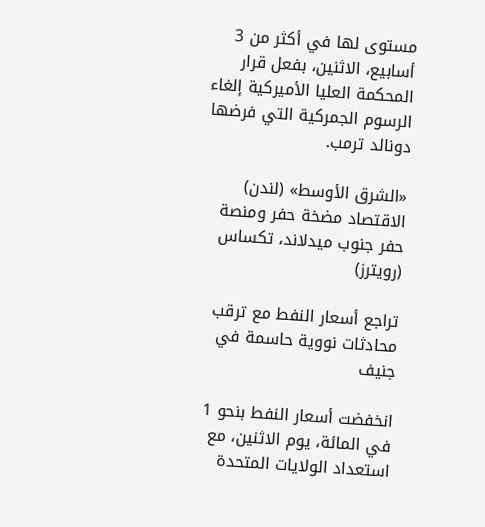مستوى لها في أكثر من 3 أسابيع، الاثنين، بفعل قرار المحكمة العليا الأميركية إلغاء الرسوم الجمركية التي فرضها دونالد ترمب.

«الشرق الأوسط» (لندن)
الاقتصاد مضخة حفر ومنصة حفر جنوب ميدلاند، تكساس (رويترز)

تراجع أسعار النفط مع ترقب محادثات نووية حاسمة في جنيف

انخفضت أسعار النفط بنحو 1 في المائة، يوم الاثنين، مع استعداد الولايات المتحدة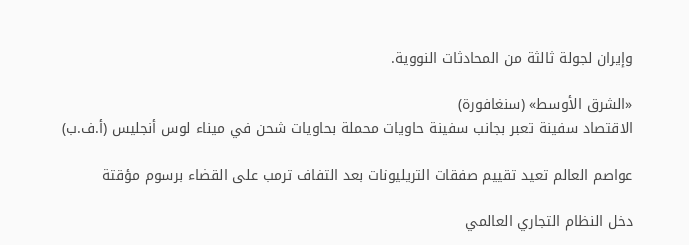وإيران لجولة ثالثة من المحادثات النووية.

«الشرق الأوسط» (سنغافورة)
الاقتصاد سفينة تعبر بجانب سفينة حاويات محملة بحاويات شحن في ميناء لوس أنجليس (أ.ف.ب)

عواصم العالم تعيد تقييم صفقات التريليونات بعد التفاف ترمب على القضاء برسوم مؤقتة

دخل النظام التجاري العالمي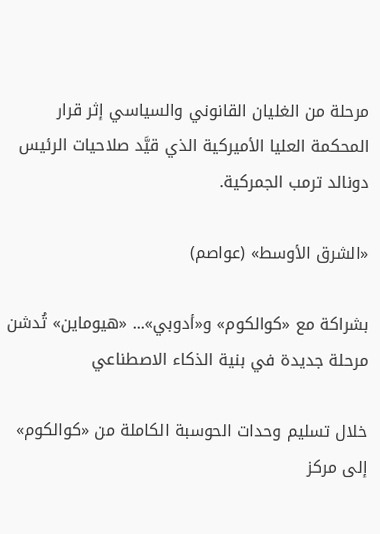مرحلة من الغليان القانوني والسياسي إثر قرار المحكمة العليا الأميركية الذي قيَّد صلاحيات الرئيس دونالد ترمب الجمركية.

«الشرق الأوسط» (عواصم)

بشراكة مع «كوالكوم» و«أدوبي»... «هيوماين» تُدشن مرحلة جديدة في بنية الذكاء الاصطناعي

خلال تسليم وحدات الحوسبة الكاملة من «كوالكوم» إلى مركز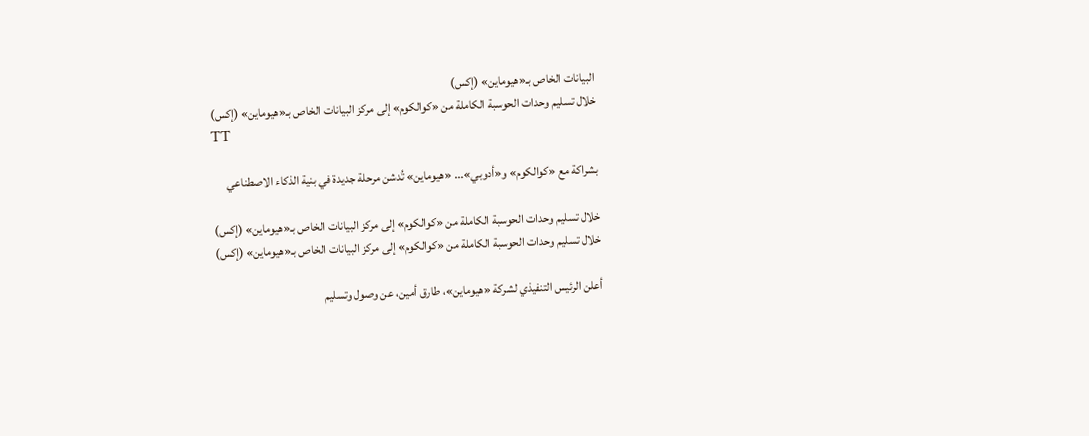البيانات الخاص بـ«هيوماين» (إكس)
خلال تسليم وحدات الحوسبة الكاملة من «كوالكوم» إلى مركز البيانات الخاص بـ«هيوماين» (إكس)
TT

بشراكة مع «كوالكوم» و«أدوبي»... «هيوماين» تُدشن مرحلة جديدة في بنية الذكاء الاصطناعي

خلال تسليم وحدات الحوسبة الكاملة من «كوالكوم» إلى مركز البيانات الخاص بـ«هيوماين» (إكس)
خلال تسليم وحدات الحوسبة الكاملة من «كوالكوم» إلى مركز البيانات الخاص بـ«هيوماين» (إكس)

أعلن الرئيس التنفيذي لشركة «هيوماين»، طارق أمين، عن وصول وتسليم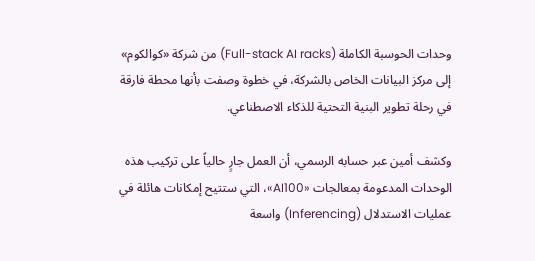وحدات الحوسبة الكاملة (Full-stack AI racks) من شركة «كوالكوم» إلى مركز البيانات الخاص بالشركة، في خطوة وصفت بأنها محطة فارقة في رحلة تطوير البنية التحتية للذكاء الاصطناعي.

وكشف أمين عبر حسابه الرسمي، أن العمل جارٍ حالياً على تركيب هذه الوحدات المدعومة بمعالجات «AI100»، التي ستتيح إمكانات هائلة في عمليات الاستدلال (Inferencing) واسعة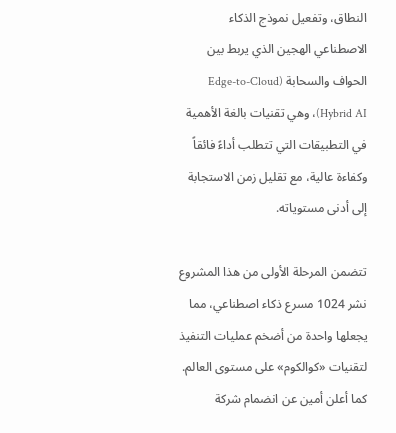النطاق، وتفعيل نموذج الذكاء الاصطناعي الهجين الذي يربط بين الحواف والسحابة (Edge-to-Cloud Hybrid AI)، وهي تقنيات بالغة الأهمية في التطبيقات التي تتطلب أداءً فائقاً وكفاءة عالية، مع تقليل زمن الاستجابة إلى أدنى مستوياته.

تتضمن المرحلة الأولى من هذا المشروع نشر 1024 مسرع ذكاء اصطناعي، مما يجعلها واحدة من أضخم عمليات التنفيذ لتقنيات «كوالكوم» على مستوى العالم. كما أعلن أمين عن انضمام شركة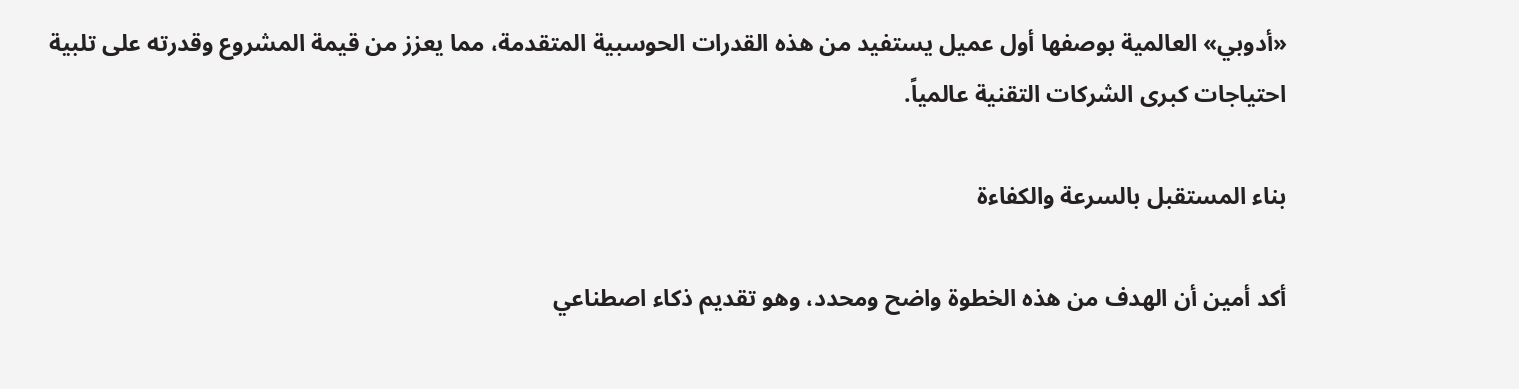«أدوبي» العالمية بوصفها أول عميل يستفيد من هذه القدرات الحوسبية المتقدمة، مما يعزز من قيمة المشروع وقدرته على تلبية احتياجات كبرى الشركات التقنية عالمياً.

بناء المستقبل بالسرعة والكفاءة

أكد أمين أن الهدف من هذه الخطوة واضح ومحدد، وهو تقديم ذكاء اصطناعي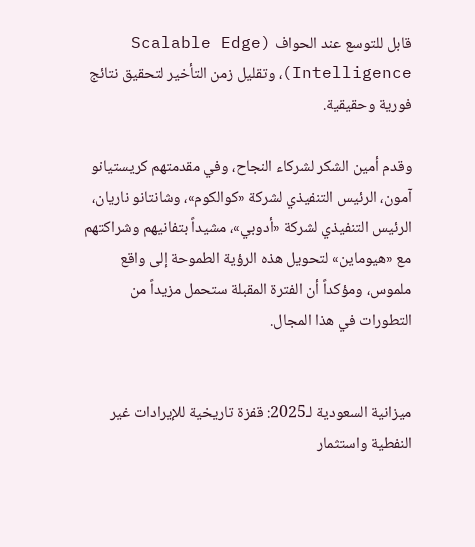قابل للتوسع عند الحواف (Scalable Edge Intelligence)، وتقليل زمن التأخير لتحقيق نتائج فورية وحقيقية.

وقدم أمين الشكر لشركاء النجاح، وفي مقدمتهم كريستيانو آمون، الرئيس التنفيذي لشركة «كوالكوم»، وشانتانو ناريان، الرئيس التنفيذي لشركة «أدوبي»، مشيداً بتفانيهم وشراكتهم مع «هيوماين» لتحويل هذه الرؤية الطموحة إلى واقع ملموس، ومؤكداً أن الفترة المقبلة ستحمل مزيداً من التطورات في هذا المجال.


ميزانية السعودية لـ2025: قفزة تاريخية للإيرادات غير النفطية واستثمار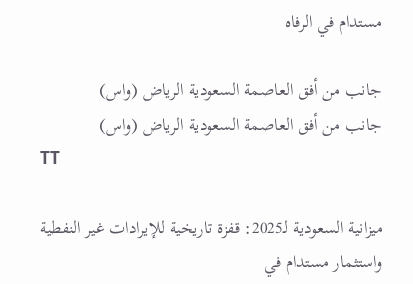مستدام في الرفاه

جانب من أفق العاصمة السعودية الرياض (واس)
جانب من أفق العاصمة السعودية الرياض (واس)
TT

ميزانية السعودية لـ2025: قفزة تاريخية للإيرادات غير النفطية واستثمار مستدام في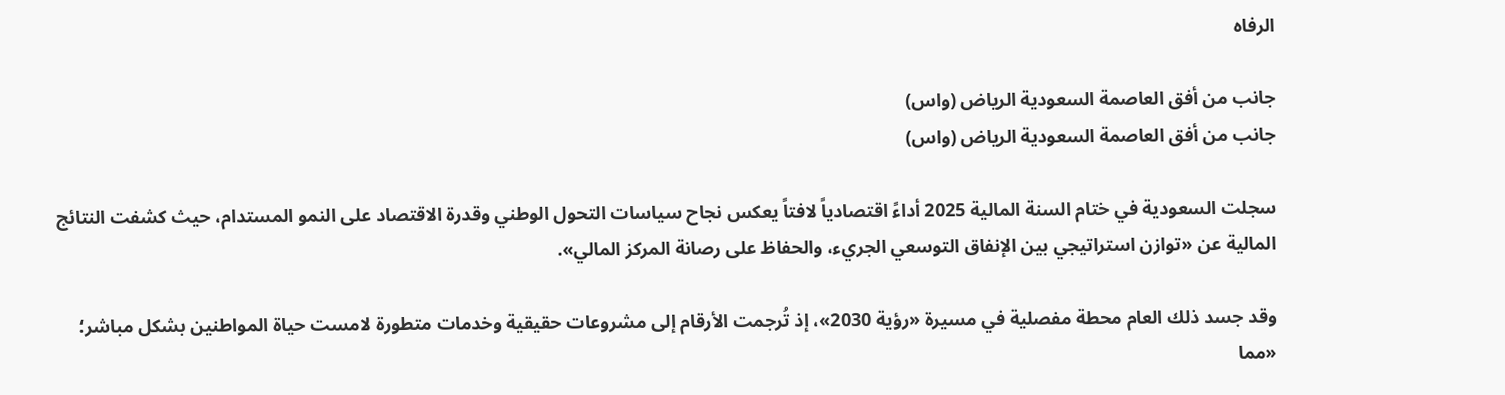الرفاه

جانب من أفق العاصمة السعودية الرياض (واس)
جانب من أفق العاصمة السعودية الرياض (واس)

سجلت السعودية في ختام السنة المالية 2025 أداءً اقتصادياً لافتاً يعكس نجاح سياسات التحول الوطني وقدرة الاقتصاد على النمو المستدام، حيث كشفت النتائج المالية عن «توازن استراتيجي بين الإنفاق التوسعي الجريء، والحفاظ على رصانة المركز المالي».

وقد جسد ذلك العام محطة مفصلية في مسيرة «رؤية 2030»، إذ تُرجمت الأرقام إلى مشروعات حقيقية وخدمات متطورة لامست حياة المواطنين بشكل مباشر؛ «مما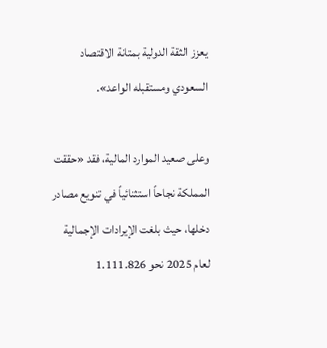يعزز الثقة الدولية بمتانة الاقتصاد السعودي ومستقبله الواعد».

وعلى صعيد الموارد المالية، فقد «حققت المملكة نجاحاً استثنائياً في تنويع مصادر دخلها، حيث بلغت الإيرادات الإجمالية لعام 2025 نحو 1.111.826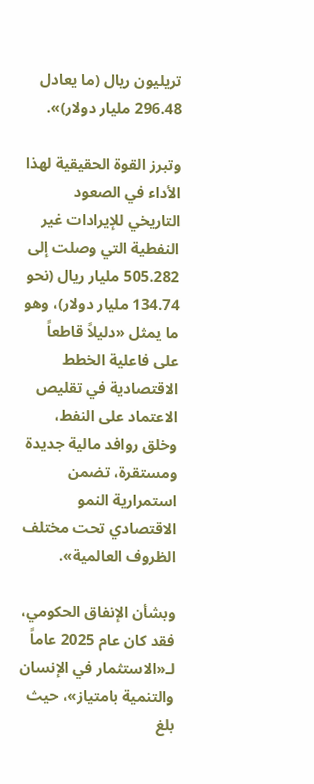تريليون ريال (ما يعادل 296.48 مليار دولار)».

وتبرز القوة الحقيقية لهذا الأداء في الصعود التاريخي للإيرادات غير النفطية التي وصلت إلى 505.282 مليار ريال (نحو 134.74 مليار دولار)، وهو ما يمثل «دليلاً قاطعاً على فاعلية الخطط الاقتصادية في تقليص الاعتماد على النفط، وخلق روافد مالية جديدة ومستقرة، تضمن استمرارية النمو الاقتصادي تحت مختلف الظروف العالمية».

وبشأن الإنفاق الحكومي، فقد كان عام 2025 عاماً لـ«الاستثمار في الإنسان والتنمية بامتياز»، حيث بلغ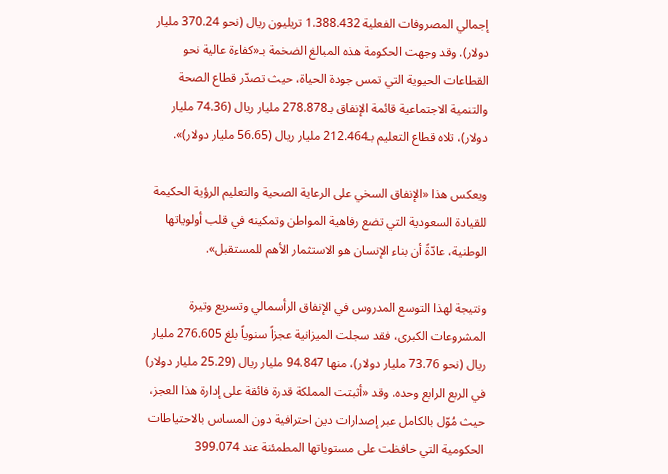إجمالي المصروفات الفعلية 1.388.432 تريليون ريال (نحو 370.24 مليار دولار). وقد وجهت الحكومة هذه المبالغ الضخمة بـ«كفاءة عالية نحو القطاعات الحيوية التي تمس جودة الحياة، حيث تصدّر قطاع الصحة والتنمية الاجتماعية قائمة الإنفاق بـ278.878 مليار ريال (74.36 مليار دولار)، تلاه قطاع التعليم بـ212.464 مليار ريال (56.65 مليار دولار)».

ويعكس هذا «الإنفاق السخي على الرعاية الصحية والتعليم الرؤية الحكيمة للقيادة السعودية التي تضع رفاهية المواطن وتمكينه في قلب أولوياتها الوطنية، عادّةً أن بناء الإنسان هو الاستثمار الأهم للمستقبل».

ونتيجة لهذا التوسع المدروس في الإنفاق الرأسمالي وتسريع وتيرة المشروعات الكبرى، فقد سجلت الميزانية عجزاً سنوياً بلغ 276.605 مليار ريال (نحو 73.76 مليار دولار)، منها 94.847 مليار ريال (25.29 مليار دولار) في الربع الرابع وحده. وقد «أثبتت المملكة قدرة فائقة على إدارة هذا العجز، حيث مُوّل بالكامل عبر إصدارات دين احترافية دون المساس بالاحتياطات الحكومية التي حافظت على مستوياتها المطمئنة عند 399.074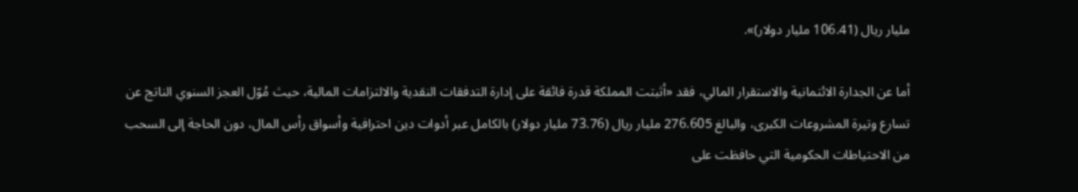مليار ريال (106.41 مليار دولار)».

أما عن الجدارة الائتمانية والاستقرار المالي، فقد «أثبتت المملكة قدرة فائقة على إدارة التدفقات النقدية والالتزامات المالية، حيث مُوّل العجز السنوي الناتج عن تسارع وتيرة المشروعات الكبرى، والبالغ 276.605 مليار ريال (73.76 مليار دولار) بالكامل عبر أدوات دين احترافية وأسواق رأس المال، دون الحاجة إلى السحب من الاحتياطات الحكومية التي حافظت على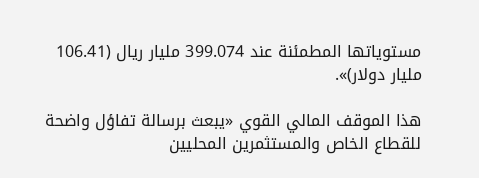مستوياتها المطمئنة عند 399.074 مليار ريال (106.41 مليار دولار)».

هذا الموقف المالي القوي «يبعث برسالة تفاؤل واضحة للقطاع الخاص والمستثمرين المحليين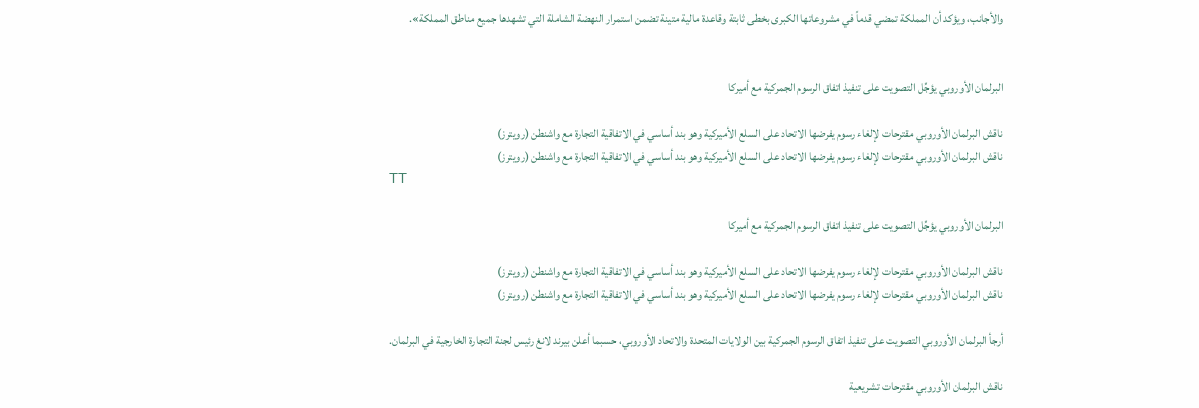والأجانب، ويؤكد أن المملكة تمضي قدماً في مشروعاتها الكبرى بخطى ثابتة وقاعدة مالية متينة تضمن استمرار النهضة الشاملة التي تشهدها جميع مناطق المملكة».


البرلمان الأوروبي يؤجِّل التصويت على تنفيذ اتفاق الرسوم الجمركية مع أميركا

ناقش البرلمان الأوروبي مقترحات لإلغاء رسوم يفرضها الاتحاد على السلع الأميركية وهو بند أساسي في الاتفاقية التجارة مع واشنطن (رويترز)
ناقش البرلمان الأوروبي مقترحات لإلغاء رسوم يفرضها الاتحاد على السلع الأميركية وهو بند أساسي في الاتفاقية التجارة مع واشنطن (رويترز)
TT

البرلمان الأوروبي يؤجِّل التصويت على تنفيذ اتفاق الرسوم الجمركية مع أميركا

ناقش البرلمان الأوروبي مقترحات لإلغاء رسوم يفرضها الاتحاد على السلع الأميركية وهو بند أساسي في الاتفاقية التجارة مع واشنطن (رويترز)
ناقش البرلمان الأوروبي مقترحات لإلغاء رسوم يفرضها الاتحاد على السلع الأميركية وهو بند أساسي في الاتفاقية التجارة مع واشنطن (رويترز)

أرجأ البرلمان الأوروبي التصويت على تنفيذ اتفاق الرسوم الجمركية بين الولايات المتحدة والاتحاد الأوروبي، حسبما أعلن بيرند لانغ رئيس لجنة التجارة الخارجية في البرلمان.

ناقش البرلمان الأوروبي مقترحات تشريعية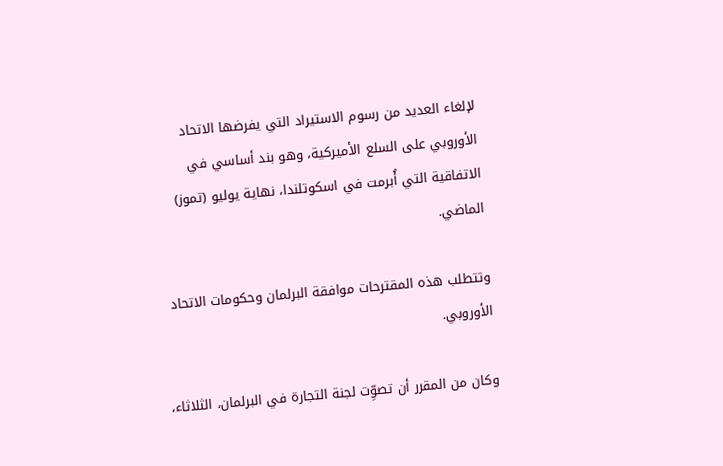لإلغاء العديد من رسوم الاستيراد التي يفرضها الاتحاد الأوروبي على السلع الأميركية، وهو بند أساسي في الاتفاقية التي أُبرمت في اسكوتلندا، نهاية يوليو (تموز) الماضي.

وتتطلب هذه المقترحات موافقة البرلمان وحكومات الاتحاد الأوروبي.

وكان من المقرر أن تصوِّت لجنة التجارة في البرلمان، الثلاثاء،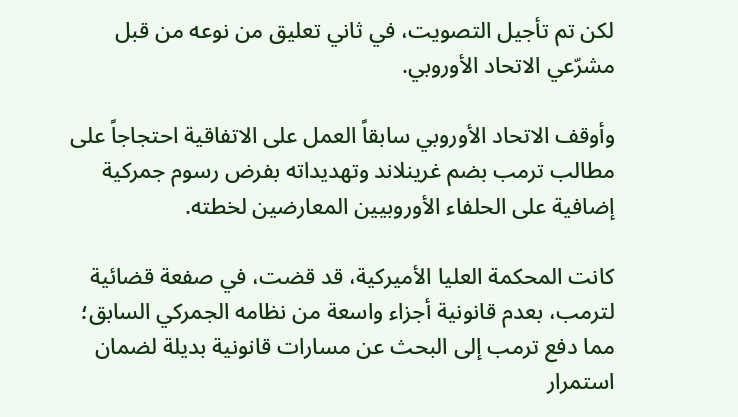لكن تم تأجيل التصويت، في ثاني تعليق من نوعه من قبل مشرّعي الاتحاد الأوروبي.

وأوقف الاتحاد الأوروبي سابقاً العمل على الاتفاقية احتجاجاً على مطالب ترمب بضم غرينلاند وتهديداته بفرض رسوم جمركية إضافية على الحلفاء الأوروبيين المعارضين لخطته.

كانت المحكمة العليا الأميركية، قد قضت، في صفعة قضائية لترمب، بعدم قانونية أجزاء واسعة من نظامه الجمركي السابق؛ مما دفع ترمب إلى البحث عن مسارات قانونية بديلة لضمان استمرار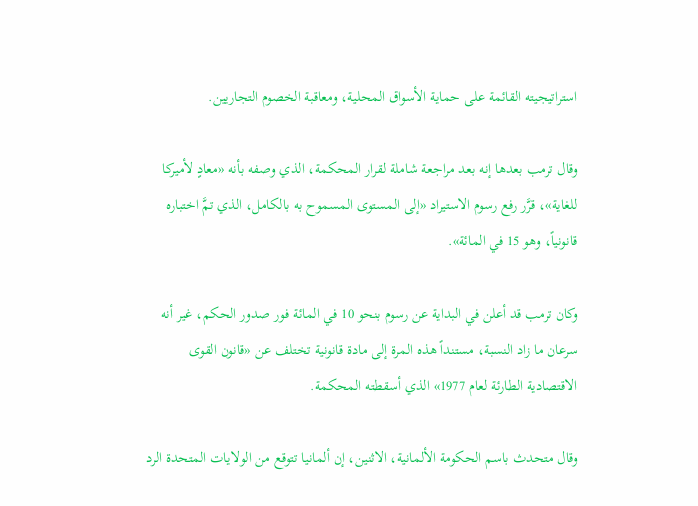استراتيجيته القائمة على حماية الأسواق المحلية، ومعاقبة الخصوم التجاريين.

وقال ترمب بعدها إنه بعد مراجعة شاملة لقرار المحكمة، الذي وصفه بأنه «معادٍ لأميركا للغاية»، قرَّر رفع رسوم الاستيراد «إلى المستوى المسموح به بالكامل، الذي تمَّ اختباره قانونياً، وهو 15 في المائة».

وكان ترمب قد أعلن في البداية عن رسوم بنحو 10 في المائة فور صدور الحكم، غير أنه سرعان ما زاد النسبة، مستنداً هذه المرة إلى مادة قانونية تختلف عن «قانون القوى الاقتصادية الطارئة لعام 1977» الذي أسقطته المحكمة.

وقال متحدث باسم الحكومة الألمانية، الاثنين، إن ألمانيا تتوقع من الولايات المتحدة الرد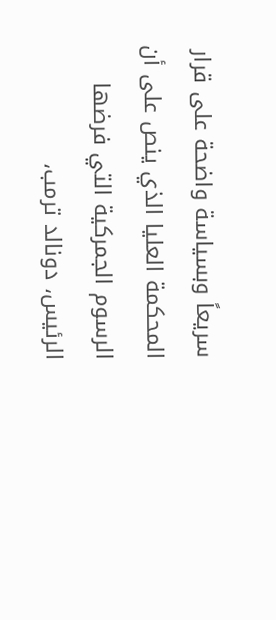سريعاً وبسياسة واضحة على قرار المحكمة العليا الذي ينص على أن الرسوم الجمركية التي فرضها الرئيس، دونالد ترمب،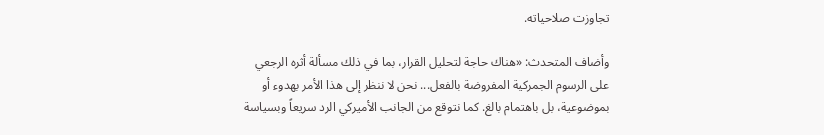تجاوزت صلاحياته.

وأضاف المتحدث: «هناك حاجة لتحليل القرار، بما في ذلك مسألة أثره الرجعي على الرسوم الجمركية المفروضة بالفعل... نحن لا ننظر إلى هذا الأمر بهدوء أو بموضوعية، بل باهتمام بالغ. كما نتوقع من الجانب الأميركي الرد سريعاً وبسياسة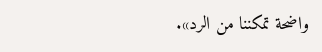واضحة تمكننا من الرد».